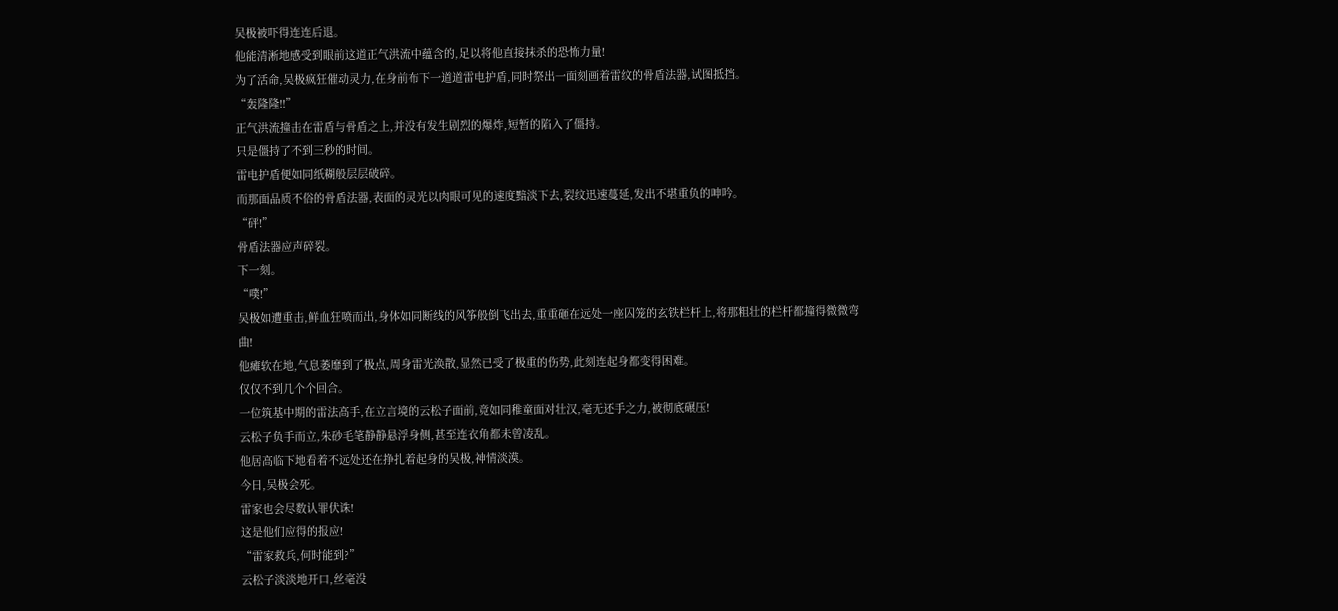吴极被吓得连连后退。
他能清淅地感受到眼前这道正气洪流中蕴含的,足以将他直接抹杀的恐怖力量!
为了活命,吴极疯狂催动灵力,在身前布下一道道雷电护盾,同时祭出一面刻画着雷纹的骨盾法器,试图抵挡。
“轰隆隆!!”
正气洪流撞击在雷盾与骨盾之上,并没有发生剧烈的爆炸,短暂的陷入了僵持。
只是僵持了不到三秒的时间。
雷电护盾便如同纸糊般层层破碎。
而那面品质不俗的骨盾法器,表面的灵光以肉眼可见的速度黯淡下去,裂纹迅速蔓延,发出不堪重负的呻吟。
“砰!”
骨盾法器应声碎裂。
下一刻。
“噗!”
吴极如遭重击,鲜血狂喷而出,身体如同断线的风筝般倒飞出去,重重砸在远处一座囚笼的玄铁栏杆上,将那粗壮的栏杆都撞得微微弯曲!
他瘫软在地,气息萎靡到了极点,周身雷光涣散,显然已受了极重的伤势,此刻连起身都变得困难。
仅仅不到几个个回合。
一位筑基中期的雷法高手,在立言境的云松子面前,竟如同稚童面对壮汉,毫无还手之力,被彻底碾压!
云松子负手而立,朱砂毛笔静静悬浮身侧,甚至连衣角都未曾凌乱。
他居高临下地看着不远处还在挣扎着起身的吴极,神情淡漠。
今日,吴极会死。
雷家也会尽数认罪伏诛!
这是他们应得的报应!
“雷家救兵,何时能到?”
云松子淡淡地开口,丝毫没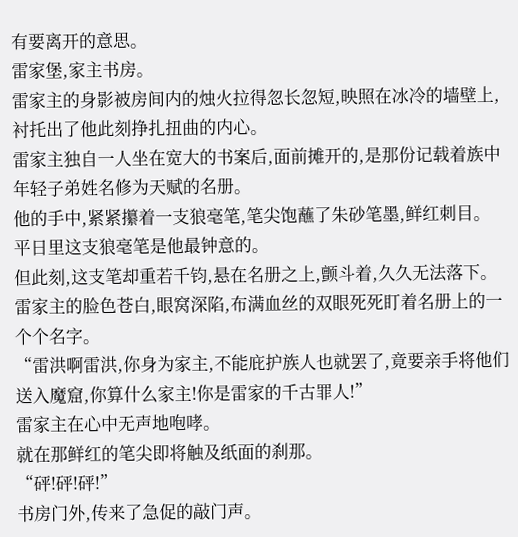有要离开的意思。
雷家堡,家主书房。
雷家主的身影被房间内的烛火拉得忽长忽短,映照在冰冷的墙壁上,衬托出了他此刻挣扎扭曲的内心。
雷家主独自一人坐在宽大的书案后,面前摊开的,是那份记载着族中年轻子弟姓名修为天赋的名册。
他的手中,紧紧攥着一支狼毫笔,笔尖饱蘸了朱砂笔墨,鲜红刺目。
平日里这支狼毫笔是他最钟意的。
但此刻,这支笔却重若千钧,悬在名册之上,颤斗着,久久无法落下。
雷家主的脸色苍白,眼窝深陷,布满血丝的双眼死死盯着名册上的一个个名字。
“雷洪啊雷洪,你身为家主,不能庇护族人也就罢了,竟要亲手将他们送入魔窟,你算什么家主!你是雷家的千古罪人!”
雷家主在心中无声地咆哮。
就在那鲜红的笔尖即将触及纸面的刹那。
“砰!砰!砰!”
书房门外,传来了急促的敲门声。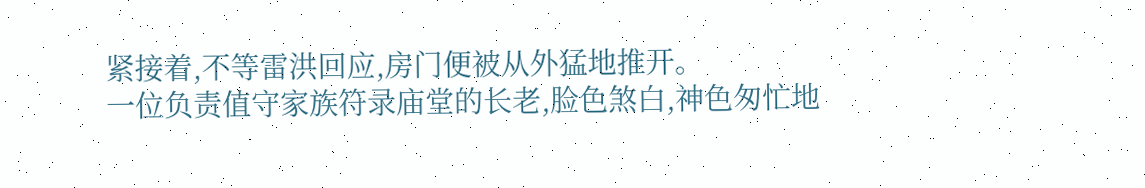紧接着,不等雷洪回应,房门便被从外猛地推开。
一位负责值守家族符录庙堂的长老,脸色煞白,神色匆忙地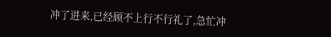冲了进来,已经顾不上行不行礼了,急忙冲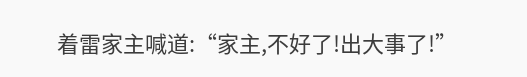着雷家主喊道:“家主,不好了!出大事了!”